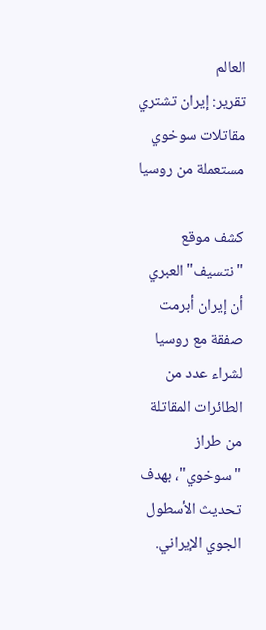العالم
تقرير: إيران تشتري مقاتلات سوخوي مستعملة من روسيا

كشف موقع "نتسيف" العبري أن إيران أبرمت صفقة مع روسيا لشراء عدد من الطائرات المقاتلة من طراز "سوخوي"، بهدف تحديث الأسطول الجوي الإيراني.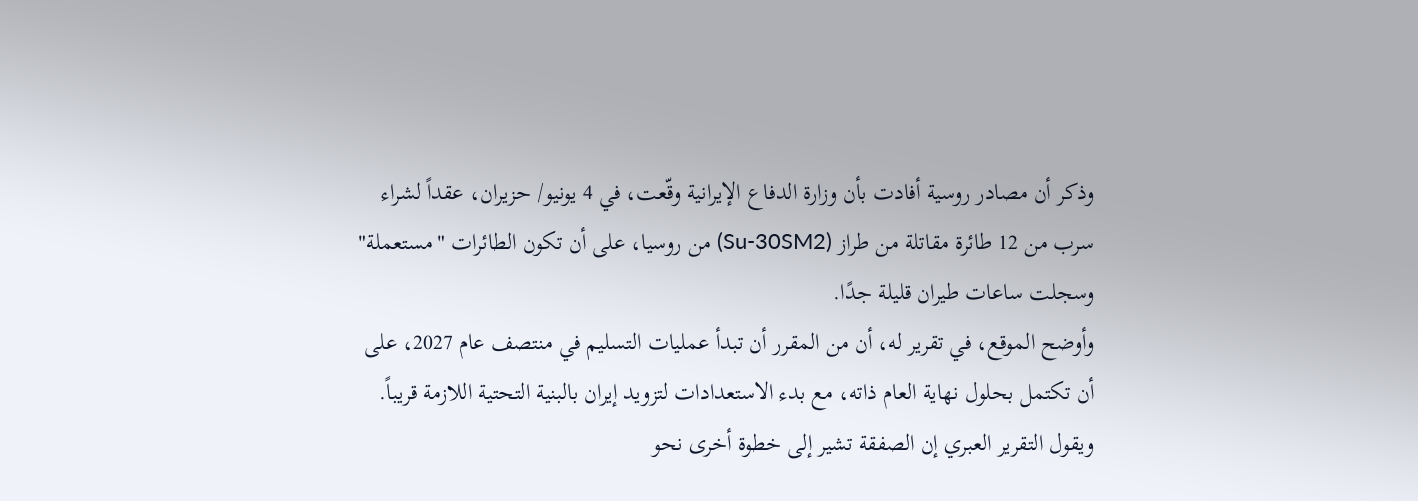وذكر أن مصادر روسية أفادت بأن وزارة الدفاع الإيرانية وقّعت، في 4 يونيو/ حزيران، عقداً لشراء سرب من 12 طائرة مقاتلة من طراز (Su-30SM2) من روسيا، على أن تكون الطائرات "مستعملة" وسجلت ساعات طيران قليلة جدًا.
وأوضح الموقع، في تقرير له، أن من المقرر أن تبدأ عمليات التسليم في منتصف عام 2027، على أن تكتمل بحلول نهاية العام ذاته، مع بدء الاستعدادات لتزويد إيران بالبنية التحتية اللازمة قريباً.
ويقول التقرير العبري إن الصفقة تشير إلى خطوة أخرى نحو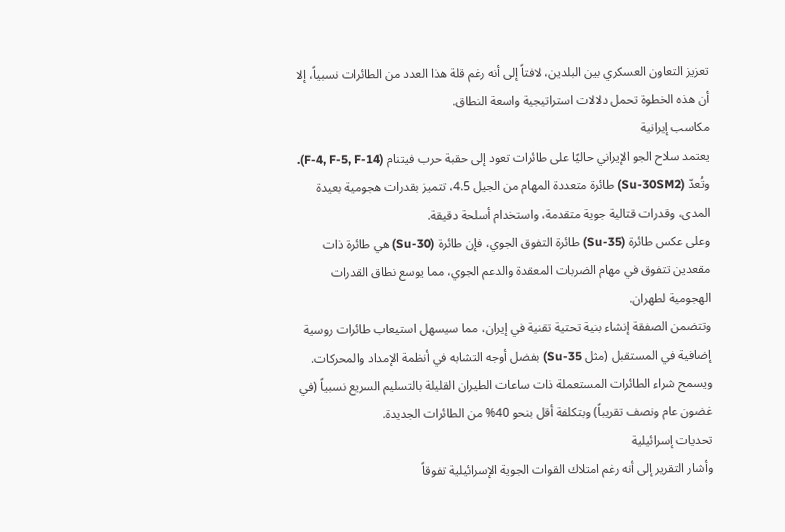تعزيز التعاون العسكري بين البلدين، لافتاً إلى أنه رغم قلة هذا العدد من الطائرات نسبياً، إلا أن هذه الخطوة تحمل دلالات استراتيجية واسعة النطاق.
مكاسب إيرانية
يعتمد سلاح الجو الإيراني حاليًا على طائرات تعود إلى حقبة حرب فيتنام (F-4, F-5, F-14). وتُعدّ (Su-30SM2) طائرة متعددة المهام من الجيل 4.5، تتميز بقدرات هجومية بعيدة المدى، وقدرات قتالية جوية متقدمة، واستخدام أسلحة دقيقة.
وعلى عكس طائرة (Su-35) طائرة التفوق الجوي، فإن طائرة (Su-30) هي طائرة ذات مقعدين تتفوق في مهام الضربات المعقدة والدعم الجوي، مما يوسع نطاق القدرات الهجومية لطهران.
وتتضمن الصفقة إنشاء بنية تحتية تقنية في إيران، مما سيسهل استيعاب طائرات روسية إضافية في المستقبل (مثل Su-35) بفضل أوجه التشابه في أنظمة الإمداد والمحركات.
ويسمح شراء الطائرات المستعملة ذات ساعات الطيران القليلة بالتسليم السريع نسبياً (في غضون عام ونصف تقريباً) وبتكلفة أقل بنحو 40% من الطائرات الجديدة.
تحديات إسرائيلية
وأشار التقرير إلى أنه رغم امتلاك القوات الجوية الإسرائيلية تفوقاً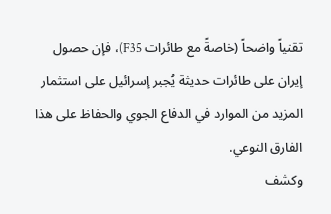تقنياً واضحاً (خاصةً مع طائرات F35)، فإن حصول إيران على طائرات حديثة يُجبر إسرائيل على استثمار المزيد من الموارد في الدفاع الجوي والحفاظ على هذا الفارق النوعي.
وكشف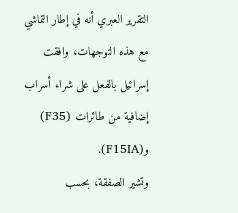التقرير العبري أنه في إطار التماشي مع هذه التوجهات، وافقت إسرائيل بالفعل على شراء أسراب إضافية من طائرات (F35) و(F15IA).
وتشير الصفقة، بحسب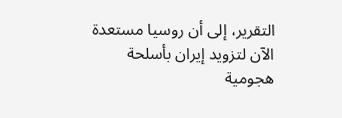التقرير، إلى أن روسيا مستعدة الآن لتزويد إيران بأسلحة هجومية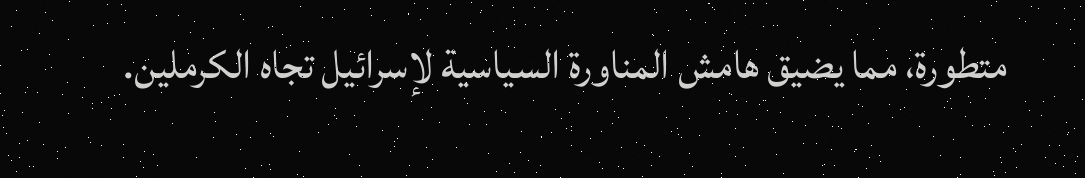متطورة، مما يضيق هامش المناورة السياسية لإسرائيل تجاه الكرملين.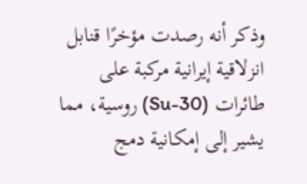وذكر أنه رصدت مؤخرًا قنابل انزلاقية إيرانية مركبة على طائرات (Su-30) روسية، مما يشير إلى إمكانية دمج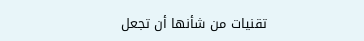تقنيات من شأنها أن تجعل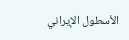الأسطول الإيراني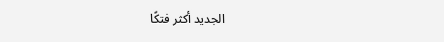الجديد أكثر فتكًا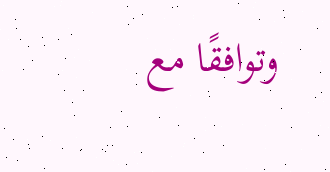وتوافقًا مع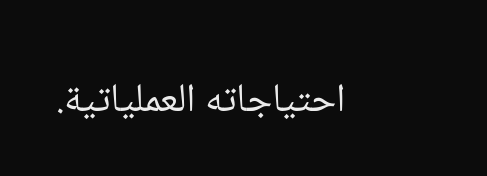احتياجاته العملياتية.